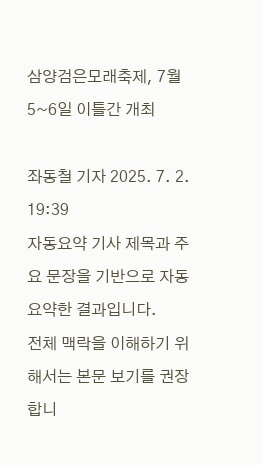삼양검은모래축제, 7월 5~6일 이틀간 개최

좌동철 기자 2025. 7. 2. 19:39
자동요약 기사 제목과 주요 문장을 기반으로 자동요약한 결과입니다.
전체 맥락을 이해하기 위해서는 본문 보기를 권장합니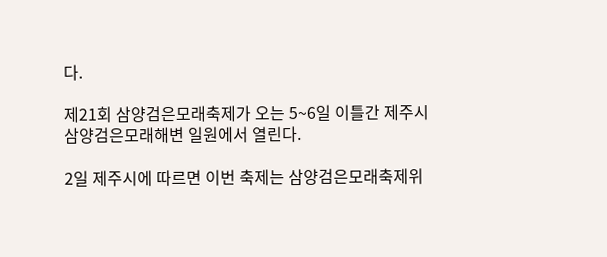다.

제21회 삼양검은모래축제가 오는 5~6일 이틀간 제주시 삼양검은모래해변 일원에서 열린다.

2일 제주시에 따르면 이번 축제는 삼양검은모래축제위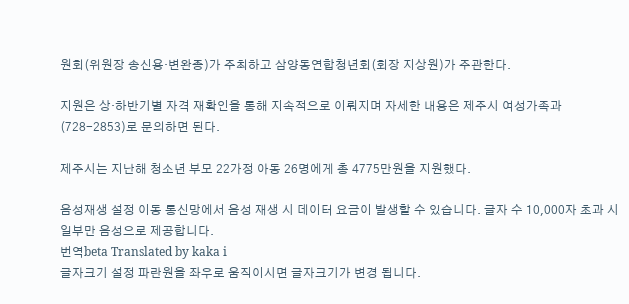원회(위원장 송신용·변완종)가 주최하고 삼양동연합청년회(회장 지상원)가 주관한다.

지원은 상·하반기별 자격 재확인을 통해 지속적으로 이뤄지며 자세한 내용은 제주시 여성가족과(728-2853)로 문의하면 된다.

제주시는 지난해 청소년 부모 22가정 아동 26명에게 총 4775만원을 지원했다.

음성재생 설정 이동 통신망에서 음성 재생 시 데이터 요금이 발생할 수 있습니다. 글자 수 10,000자 초과 시 일부만 음성으로 제공합니다.
번역beta Translated by kaka i
글자크기 설정 파란원을 좌우로 움직이시면 글자크기가 변경 됩니다.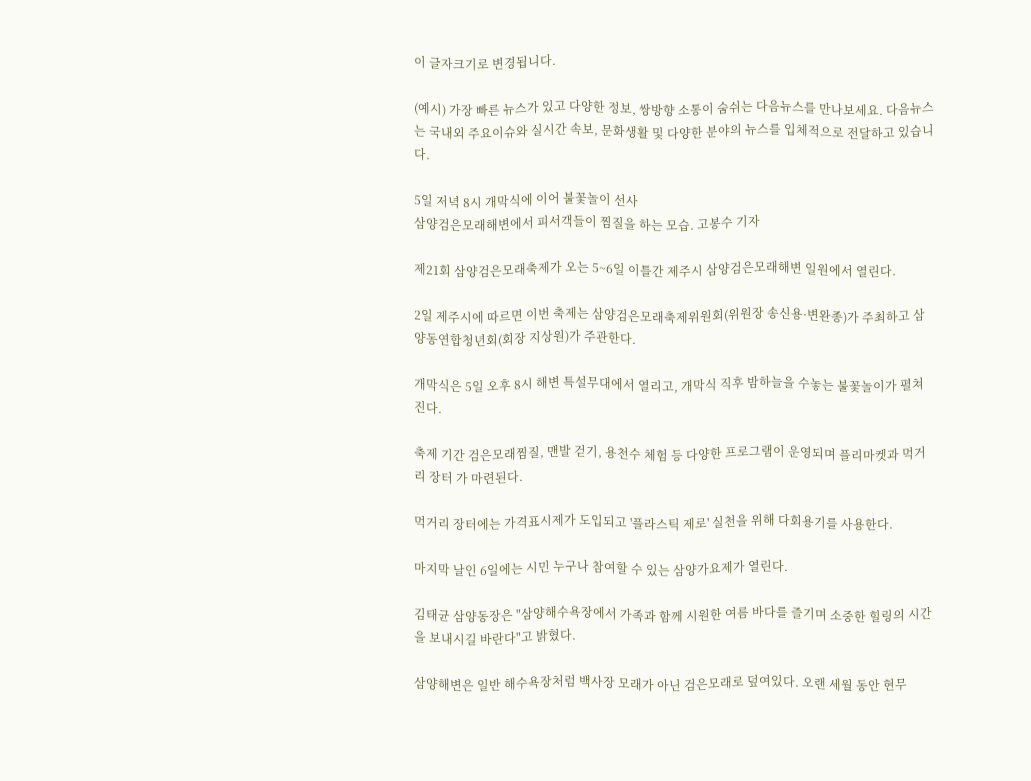이 글자크기로 변경됩니다.

(예시) 가장 빠른 뉴스가 있고 다양한 정보, 쌍방향 소통이 숨쉬는 다음뉴스를 만나보세요. 다음뉴스는 국내외 주요이슈와 실시간 속보, 문화생활 및 다양한 분야의 뉴스를 입체적으로 전달하고 있습니다.

5일 저녁 8시 개막식에 이어 불꽃놀이 선사
삼양검은모래해변에서 피서객들이 찜질을 하는 모습. 고봉수 기자

제21회 삼양검은모래축제가 오는 5~6일 이틀간 제주시 삼양검은모래해변 일원에서 열린다.

2일 제주시에 따르면 이번 축제는 삼양검은모래축제위원회(위원장 송신용·변완종)가 주최하고 삼양동연합청년회(회장 지상원)가 주관한다.

개막식은 5일 오후 8시 해변 특설무대에서 열리고, 개막식 직후 밤하늘을 수놓는 불꽃놀이가 펼쳐진다.

축제 기간 검은모래찜질, 맨발 걷기, 용천수 체험 등 다양한 프로그램이 운영되며 플리마켓과 먹거리 장터 가 마련된다.

먹거리 장터에는 가격표시제가 도입되고 '플라스틱 제로' 실천을 위해 다회용기를 사용한다.

마지막 날인 6일에는 시민 누구나 참여할 수 있는 삼양가요제가 열린다.

김태균 삼양동장은 "삼양해수욕장에서 가족과 함께 시원한 여름 바다를 즐기며 소중한 힐링의 시간을 보내시길 바란다"고 밝혔다.

삼양해변은 일반 해수욕장처럼 백사장 모래가 아닌 검은모래로 덮여있다. 오랜 세월 동안 현무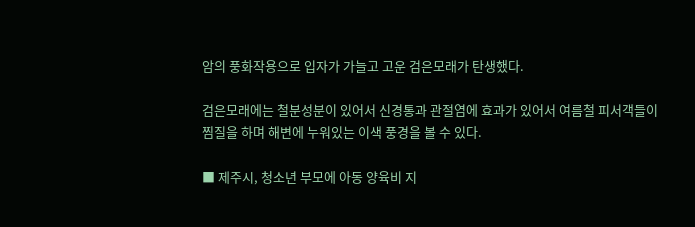암의 풍화작용으로 입자가 가늘고 고운 검은모래가 탄생했다.

검은모래에는 철분성분이 있어서 신경통과 관절염에 효과가 있어서 여름철 피서객들이 찜질을 하며 해변에 누워있는 이색 풍경을 볼 수 있다.

■ 제주시, 청소년 부모에 아동 양육비 지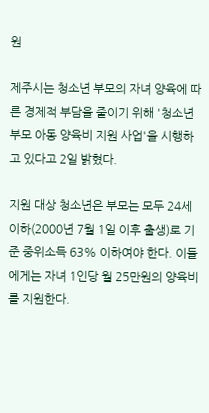원

제주시는 청소년 부모의 자녀 양육에 따른 경제적 부담을 줄이기 위해 '청소년 부모 아동 양육비 지원 사업'을 시행하고 있다고 2일 밝혔다.

지원 대상 청소년은 부모는 모두 24세 이하(2000년 7월 1일 이후 출생)로 기준 중위소득 63% 이하여야 한다. 이들에게는 자녀 1인당 월 25만원의 양육비를 지원한다.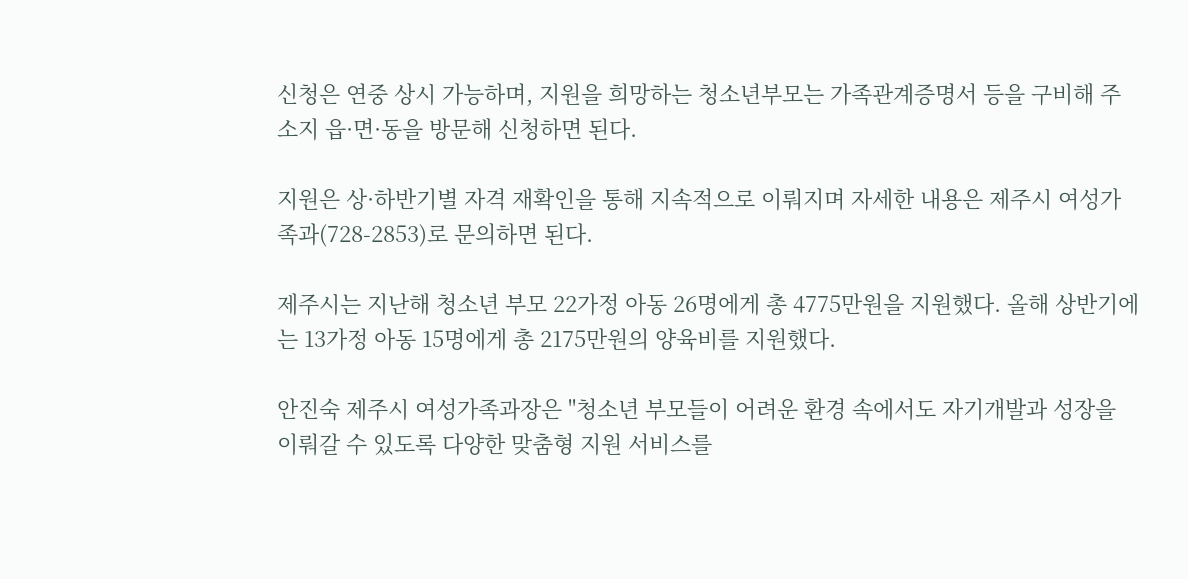신청은 연중 상시 가능하며, 지원을 희망하는 청소년부모는 가족관계증명서 등을 구비해 주소지 읍·면·동을 방문해 신청하면 된다.

지원은 상·하반기별 자격 재확인을 통해 지속적으로 이뤄지며 자세한 내용은 제주시 여성가족과(728-2853)로 문의하면 된다.

제주시는 지난해 청소년 부모 22가정 아동 26명에게 총 4775만원을 지원했다. 올해 상반기에는 13가정 아동 15명에게 총 2175만원의 양육비를 지원했다.

안진숙 제주시 여성가족과장은 "청소년 부모들이 어려운 환경 속에서도 자기개발과 성장을 이뤄갈 수 있도록 다양한 맞춤형 지원 서비스를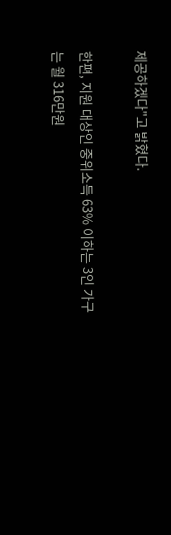제공하겠다"고 밝혔다.

한편, 지원 대상인 중위소득 63% 이하는 3인 가구는 월 316만원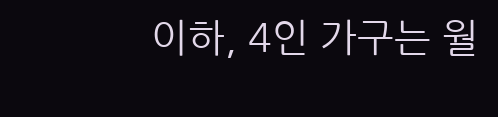이하, 4인 가구는 월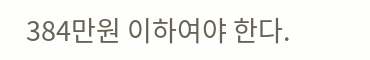384만원 이하여야 한다.